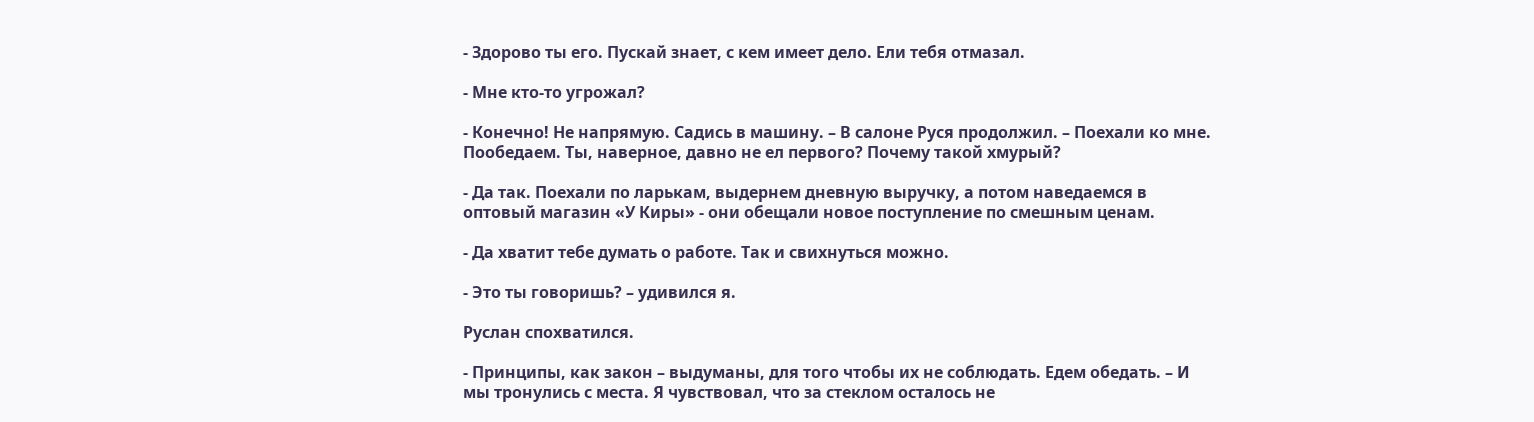- Здорово ты его. Пускай знает, с кем имеет дело. Ели тебя отмазал.

- Мне кто-то угрожал?

- Конечно! Не напрямую. Садись в машину. – В салоне Руся продолжил. – Поехали ко мне. Пообедаем. Ты, наверное, давно не ел первого? Почему такой хмурый?

- Да так. Поехали по ларькам, выдернем дневную выручку, а потом наведаемся в оптовый магазин «У Киры» - они обещали новое поступление по смешным ценам.

- Да хватит тебе думать о работе. Так и свихнуться можно.

- Это ты говоришь? – удивился я.

Руслан спохватился.

- Принципы, как закон – выдуманы, для того чтобы их не соблюдать. Едем обедать. – И мы тронулись с места. Я чувствовал, что за стеклом осталось не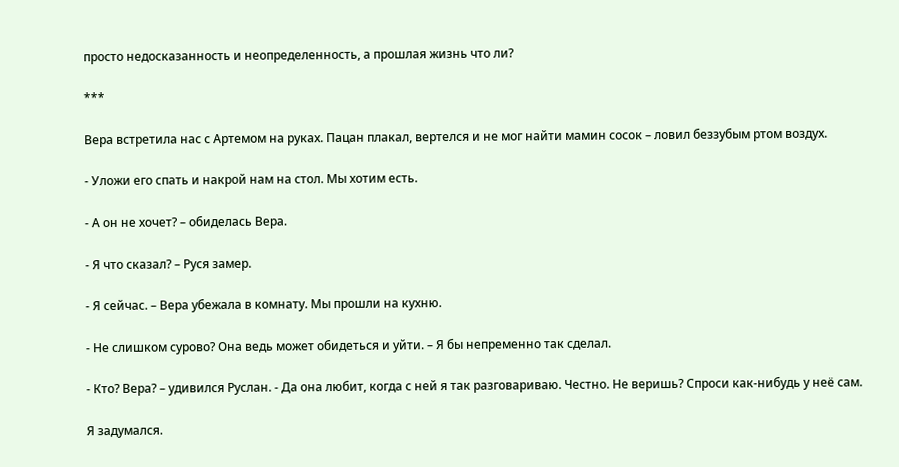просто недосказанность и неопределенность, а прошлая жизнь что ли?

***

Вера встретила нас с Артемом на руках. Пацан плакал, вертелся и не мог найти мамин сосок – ловил беззубым ртом воздух.

- Уложи его спать и накрой нам на стол. Мы хотим есть.

- А он не хочет? – обиделась Вера.

- Я что сказал? – Руся замер.

- Я сейчас. – Вера убежала в комнату. Мы прошли на кухню.

- Не слишком сурово? Она ведь может обидеться и уйти. – Я бы непременно так сделал.

- Кто? Вера? – удивился Руслан. - Да она любит, когда с ней я так разговариваю. Честно. Не веришь? Спроси как-нибудь у неё сам.

Я задумался.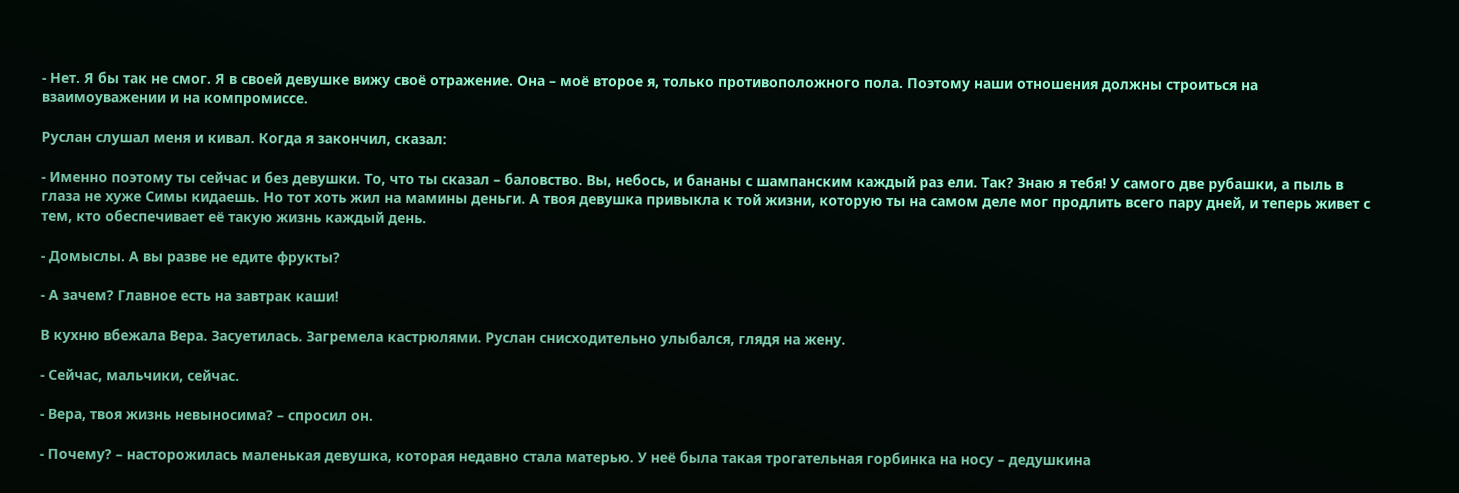- Нет. Я бы так не смог. Я в своей девушке вижу своё отражение. Она – моё второе я, только противоположного пола. Поэтому наши отношения должны строиться на взаимоуважении и на компромиссе.

Руслан слушал меня и кивал. Когда я закончил, сказал:

- Именно поэтому ты сейчас и без девушки. То, что ты сказал – баловство. Вы, небось, и бананы с шампанским каждый раз ели. Так? Знаю я тебя! У самого две рубашки, а пыль в глаза не хуже Симы кидаешь. Но тот хоть жил на мамины деньги. А твоя девушка привыкла к той жизни, которую ты на самом деле мог продлить всего пару дней, и теперь живет с тем, кто обеспечивает её такую жизнь каждый день.

- Домыслы. А вы разве не едите фрукты?

- А зачем? Главное есть на завтрак каши!

В кухню вбежала Вера. Засуетилась. Загремела кастрюлями. Руслан снисходительно улыбался, глядя на жену.

- Сейчас, мальчики, сейчас.

- Вера, твоя жизнь невыносима? – спросил он.

- Почему? – насторожилась маленькая девушка, которая недавно стала матерью. У неё была такая трогательная горбинка на носу – дедушкина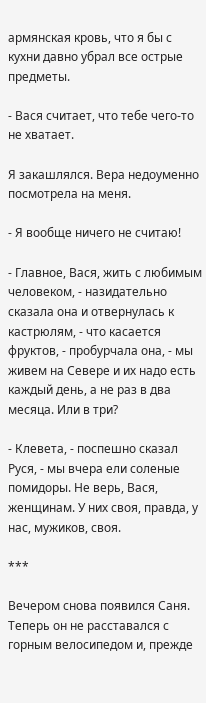армянская кровь, что я бы с кухни давно убрал все острые предметы.

- Вася считает, что тебе чего-то не хватает.

Я закашлялся. Вера недоуменно посмотрела на меня.

- Я вообще ничего не считаю!

- Главное, Вася, жить с любимым человеком, - назидательно сказала она и отвернулась к кастрюлям, - что касается фруктов, - пробурчала она, - мы живем на Севере и их надо есть каждый день, а не раз в два месяца. Или в три?

- Клевета, - поспешно сказал Руся, - мы вчера ели соленые помидоры. Не верь, Вася, женщинам. У них своя, правда, у нас, мужиков, своя.

***

Вечером снова появился Саня. Теперь он не расставался с горным велосипедом и, прежде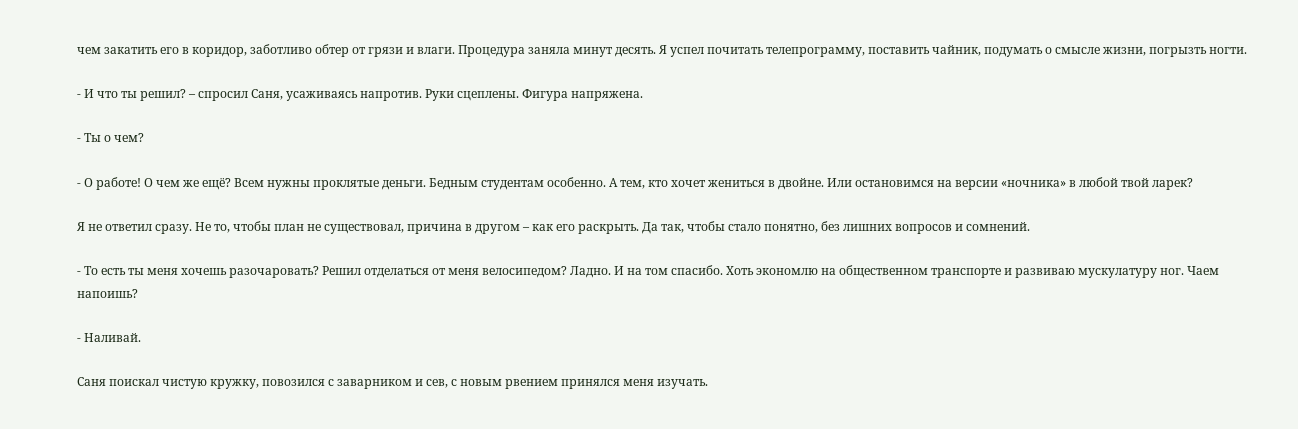чем закатить его в коридор, заботливо обтер от грязи и влаги. Процедура заняла минут десять. Я успел почитать телепрограмму, поставить чайник, подумать о смысле жизни, погрызть ногти.

- И что ты решил? – спросил Саня, усаживаясь напротив. Руки сцеплены. Фигура напряжена.

- Ты о чем?

- О работе! О чем же ещё? Всем нужны проклятые деньги. Бедным студентам особенно. А тем, кто хочет жениться в двойне. Или остановимся на версии «ночника» в любой твой ларек?

Я не ответил сразу. Не то, чтобы план не существовал, причина в другом – как его раскрыть. Да так, чтобы стало понятно, без лишних вопросов и сомнений.

- То есть ты меня хочешь разочаровать? Решил отделаться от меня велосипедом? Ладно. И на том спасибо. Хоть экономлю на общественном транспорте и развиваю мускулатуру ног. Чаем напоишь?

- Наливай.

Саня поискал чистую кружку, повозился с заварником и сев, с новым рвением принялся меня изучать.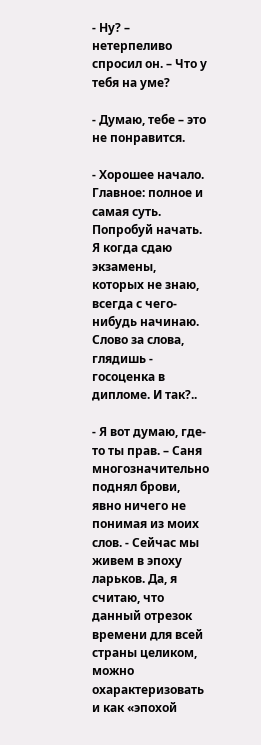- Ну? – нетерпеливо спросил он. – Что у тебя на уме?

- Думаю, тебе – это не понравится.

- Хорошее начало. Главное: полное и самая суть. Попробуй начать. Я когда сдаю экзамены, которых не знаю, всегда с чего-нибудь начинаю. Слово за слова, глядишь - госоценка в дипломе. И так?..

- Я вот думаю, где-то ты прав. – Саня многозначительно поднял брови, явно ничего не понимая из моих слов. - Сейчас мы живем в эпоху ларьков. Да, я считаю, что данный отрезок времени для всей страны целиком, можно охарактеризовать и как «эпохой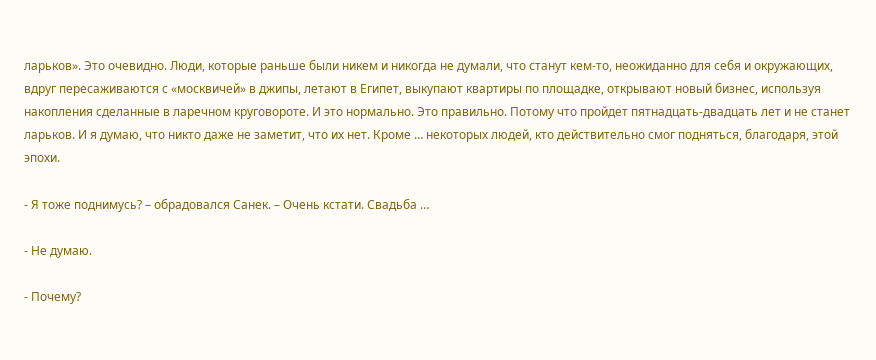ларьков». Это очевидно. Люди, которые раньше были никем и никогда не думали, что станут кем-то, неожиданно для себя и окружающих, вдруг пересаживаются с «москвичей» в джипы, летают в Египет, выкупают квартиры по площадке, открывают новый бизнес, используя накопления сделанные в ларечном круговороте. И это нормально. Это правильно. Потому что пройдет пятнадцать-двадцать лет и не станет ларьков. И я думаю, что никто даже не заметит, что их нет. Кроме … некоторых людей, кто действительно смог подняться, благодаря, этой эпохи.

- Я тоже поднимусь? – обрадовался Санек. – Очень кстати. Свадьба …

- Не думаю.

- Почему?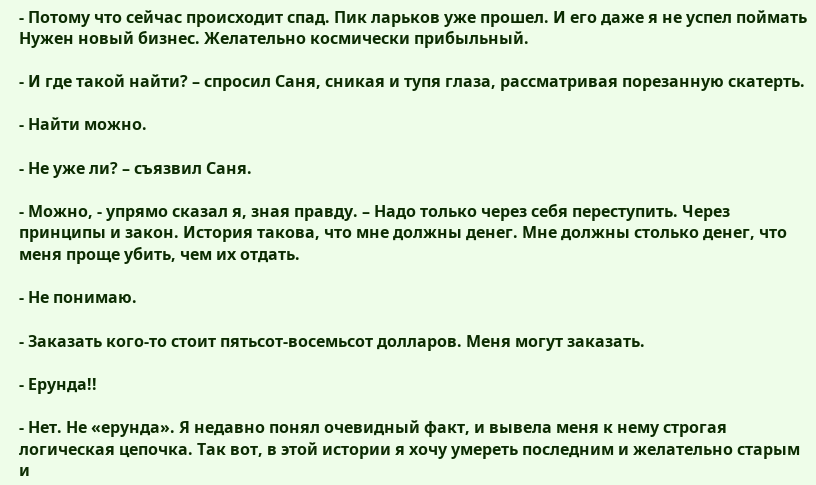- Потому что сейчас происходит спад. Пик ларьков уже прошел. И его даже я не успел поймать Нужен новый бизнес. Желательно космически прибыльный.

- И где такой найти? – спросил Саня, сникая и тупя глаза, рассматривая порезанную скатерть.

- Найти можно.

- Не уже ли? – съязвил Саня.

- Можно, - упрямо сказал я, зная правду. – Надо только через себя переступить. Через принципы и закон. История такова, что мне должны денег. Мне должны столько денег, что меня проще убить, чем их отдать.

- Не понимаю.

- Заказать кого-то стоит пятьсот-восемьсот долларов. Меня могут заказать.

- Ерунда!!

- Нет. Не «ерунда». Я недавно понял очевидный факт, и вывела меня к нему строгая логическая цепочка. Так вот, в этой истории я хочу умереть последним и желательно старым и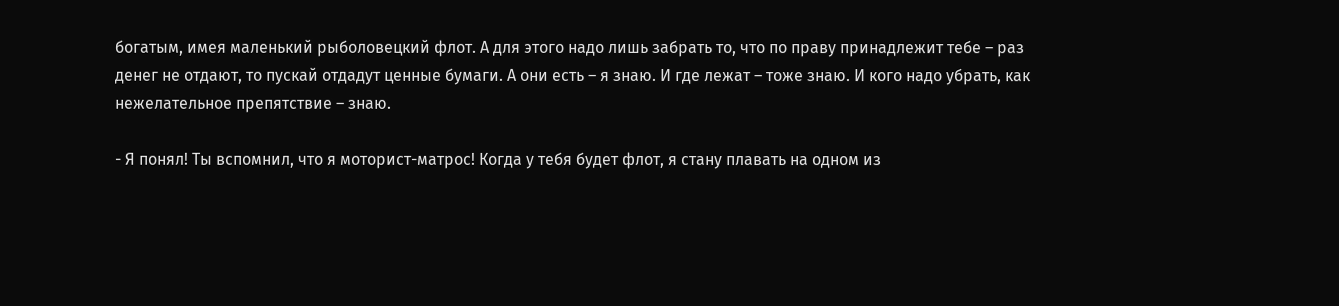богатым, имея маленький рыболовецкий флот. А для этого надо лишь забрать то, что по праву принадлежит тебе – раз денег не отдают, то пускай отдадут ценные бумаги. А они есть – я знаю. И где лежат – тоже знаю. И кого надо убрать, как нежелательное препятствие – знаю.

- Я понял! Ты вспомнил, что я моторист-матрос! Когда у тебя будет флот, я стану плавать на одном из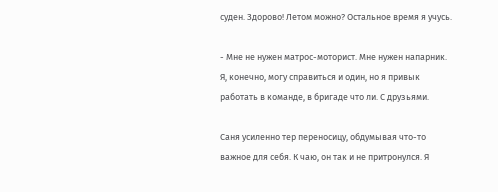суден. Здорово! Летом можно? Остальное время я учусь.

- Мне не нужен матрос-моторист. Мне нужен напарник. Я, конечно, могу справиться и один, но я привык работать в команде, в бригаде что ли. С друзьями.

Саня усиленно тер переносицу, обдумывая что-то важное для себя. К чаю, он так и не притронулся. Я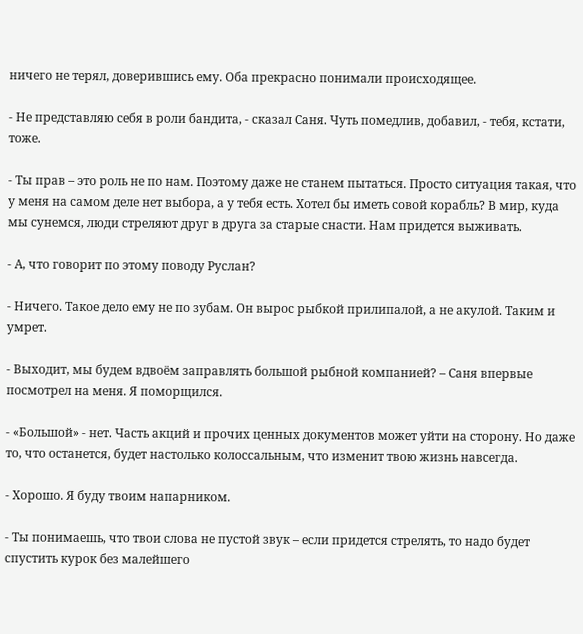ничего не терял, доверившись ему. Оба прекрасно понимали происходящее.

- Не представляю себя в роли бандита, - сказал Саня. Чуть помедлив, добавил, - тебя, кстати, тоже.

- Ты прав – это роль не по нам. Поэтому даже не станем пытаться. Просто ситуация такая, что у меня на самом деле нет выбора, а у тебя есть. Хотел бы иметь совой корабль? В мир, куда мы сунемся, люди стреляют друг в друга за старые снасти. Нам придется выживать.

- А, что говорит по этому поводу Руслан?

- Ничего. Такое дело ему не по зубам. Он вырос рыбкой прилипалой, а не акулой. Таким и умрет.

- Выходит, мы будем вдвоём заправлять большой рыбной компанией? – Саня впервые посмотрел на меня. Я поморщился.

- «Большой» - нет. Часть акций и прочих ценных документов может уйти на сторону. Но даже то, что останется, будет настолько колоссальным, что изменит твою жизнь навсегда.

- Хорошо. Я буду твоим напарником.

- Ты понимаешь, что твои слова не пустой звук – если придется стрелять, то надо будет спустить курок без малейшего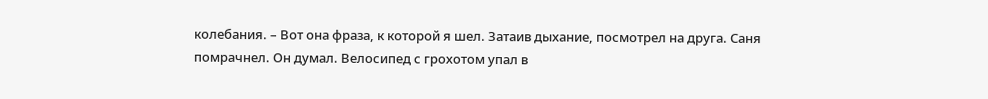колебания. – Вот она фраза, к которой я шел. Затаив дыхание, посмотрел на друга. Саня помрачнел. Он думал. Велосипед с грохотом упал в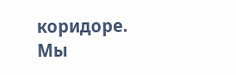коридоре. Мы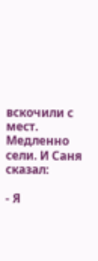вскочили с мест. Медленно сели. И Саня сказал:

- Я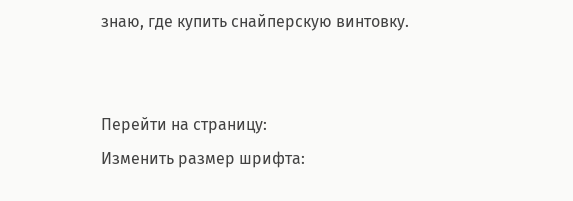знаю, где купить снайперскую винтовку.


Перейти на страницу:
Изменить размер шрифта: